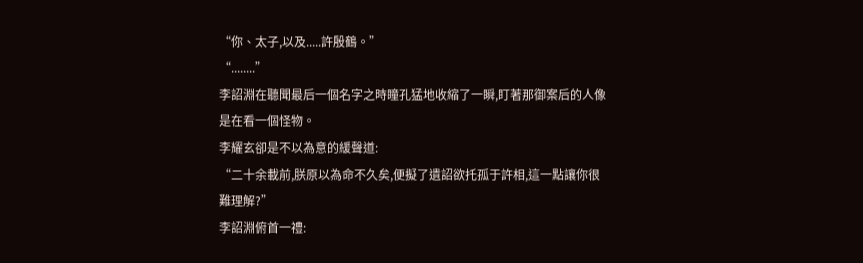“你、太子,以及.....許殷鶴。”
“........”
李詔淵在聽聞最后一個名字之時瞳孔猛地收縮了一瞬,盯著那御案后的人像是在看一個怪物。
李耀玄卻是不以為意的緩聲道:
“二十余載前,朕原以為命不久矣,便擬了遺詔欲托孤于許相,這一點讓你很難理解?”
李詔淵俯首一禮: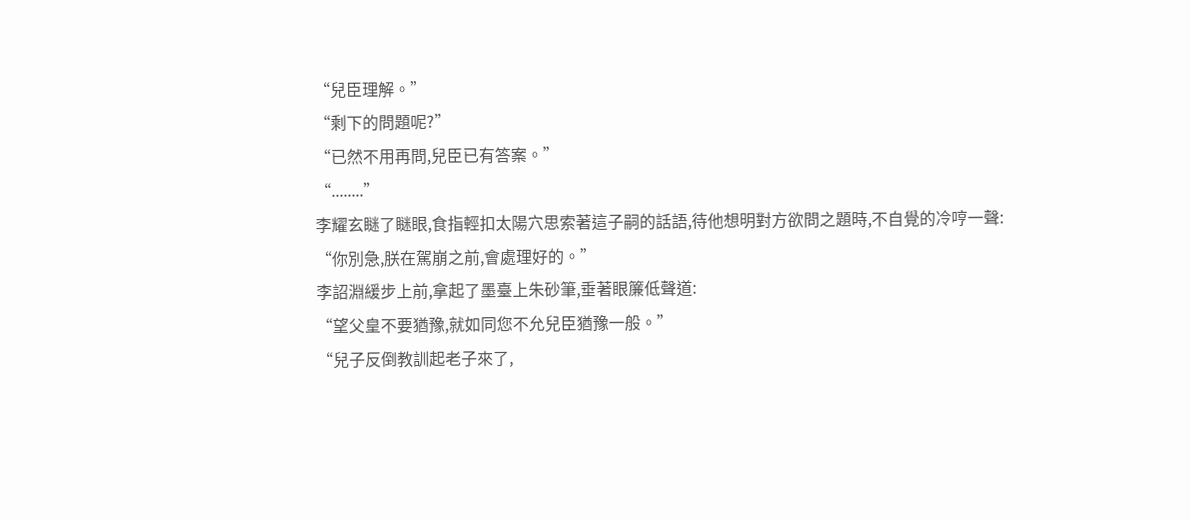“兒臣理解。”
“剩下的問題呢?”
“已然不用再問,兒臣已有答案。”
“........”
李耀玄瞇了瞇眼,食指輕扣太陽穴思索著這子嗣的話語,待他想明對方欲問之題時,不自覺的冷哼一聲:
“你別急,朕在駕崩之前,會處理好的。”
李詔淵緩步上前,拿起了墨臺上朱砂筆,垂著眼簾低聲道:
“望父皇不要猶豫,就如同您不允兒臣猶豫一般。”
“兒子反倒教訓起老子來了,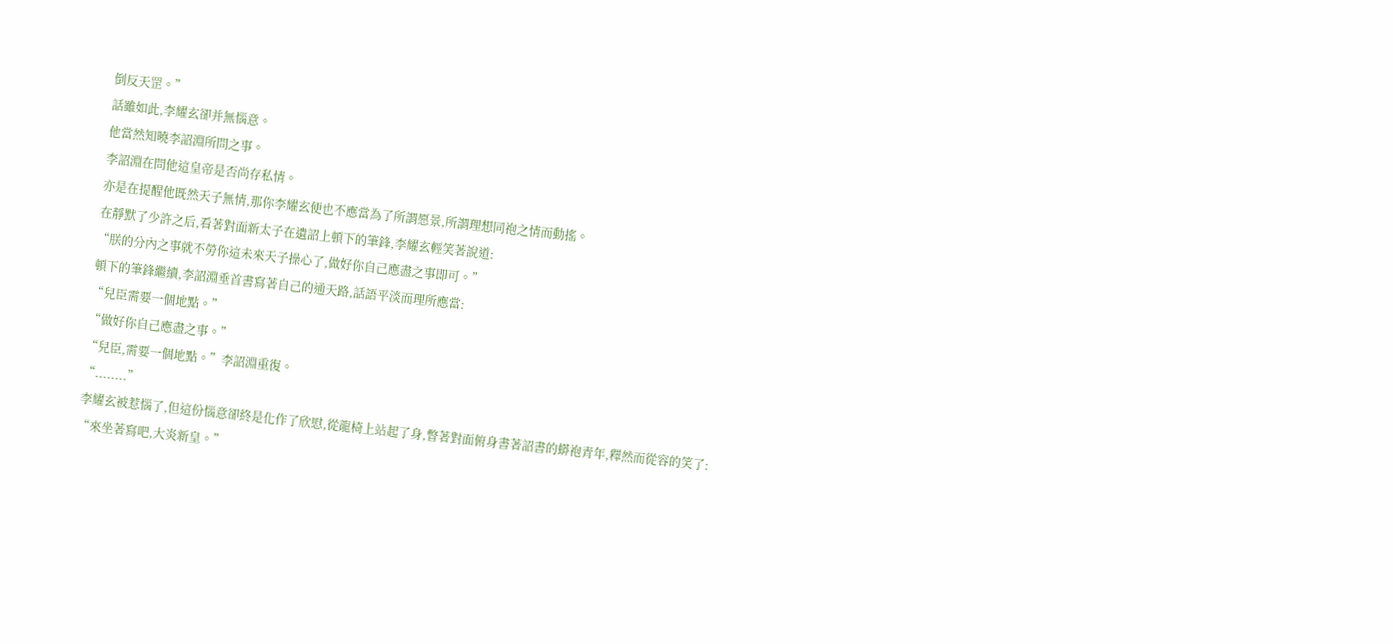倒反天罡。”
話雖如此,李耀玄卻并無惱意。
他當然知曉李詔淵所問之事。
李詔淵在問他這皇帝是否尚存私情。
亦是在提醒他既然天子無情,那你李耀玄便也不應當為了所謂愿景,所謂理想同袍之情而動搖。
在靜默了少許之后,看著對面新太子在遺詔上頓下的筆鋒,李耀玄輕笑著說道:
“朕的分內之事就不勞你這未來天子操心了,做好你自己應盡之事即可。”
頓下的筆鋒繼續,李詔淵垂首書寫著自己的通天路,話語平淡而理所應當:
“兒臣需要一個地點。”
“做好你自己應盡之事。”
“兒臣,需要一個地點。”李詔淵重復。
“........”
李耀玄被惹惱了,但這份惱意卻終是化作了欣慰,從龍椅上站起了身,瞥著對面俯身書著詔書的蟒袍青年,釋然而從容的笑了:
“來坐著寫吧,大炎新皇。”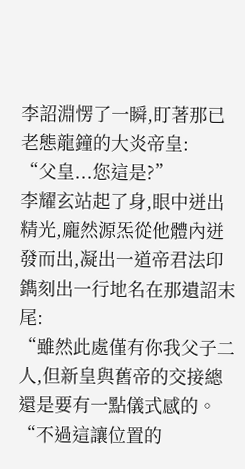李詔淵愣了一瞬,盯著那已老態龍鐘的大炎帝皇:
“父皇...您這是?”
李耀玄站起了身,眼中迸出精光,龐然源炁從他體內迸發而出,凝出一道帝君法印鐫刻出一行地名在那遺詔末尾:
“雖然此處僅有你我父子二人,但新皇與舊帝的交接總還是要有一點儀式感的。
“不過這讓位置的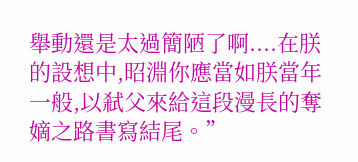舉動還是太過簡陋了啊....在朕的設想中,昭淵你應當如朕當年一般,以弒父來給這段漫長的奪嫡之路書寫結尾。”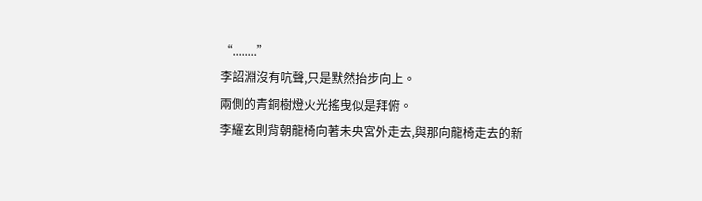“........”
李詔淵沒有吭聲,只是默然抬步向上。
兩側的青銅樹燈火光搖曳似是拜俯。
李耀玄則背朝龍椅向著未央宮外走去,與那向龍椅走去的新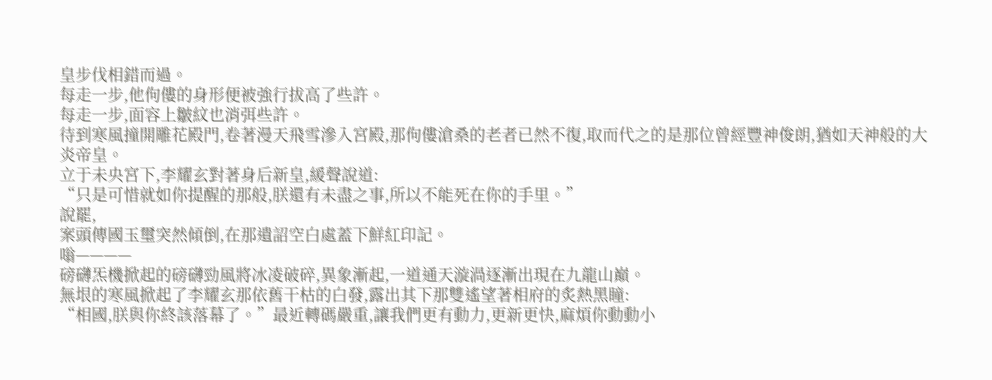皇步伐相錯而過。
每走一步,他佝僂的身形便被強行拔高了些許。
每走一步,面容上皺紋也消弭些許。
待到寒風撞開雕花殿門,卷著漫天飛雪滲入宮殿,那佝僂滄桑的老者已然不復,取而代之的是那位曾經豐神俊朗,猶如天神般的大炎帝皇。
立于未央宮下,李耀玄對著身后新皇,緩聲說道:
“只是可惜就如你提醒的那般,朕還有未盡之事,所以不能死在你的手里。”
說罷,
案頭傳國玉璽突然傾倒,在那遺詔空白處蓋下鮮紅印記。
嗡————
磅礴炁機掀起的磅礴勁風將冰凌破碎,異象漸起,一道通天漩渦逐漸出現在九龍山巔。
無垠的寒風掀起了李耀玄那依舊干枯的白發,露出其下那雙遙望著相府的炙熱黑瞳:
“相國,朕與你終該落幕了。”最近轉碼嚴重,讓我們更有動力,更新更快,麻煩你動動小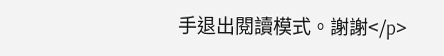手退出閱讀模式。謝謝</p>